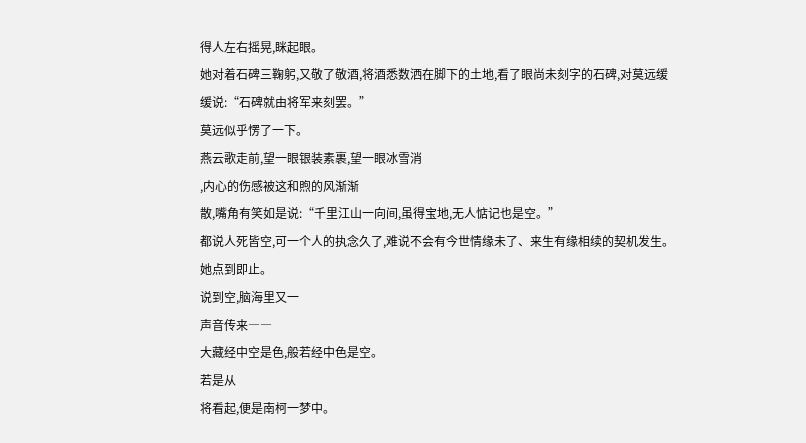得人左右摇晃,眯起眼。
她对着石碑三鞠躬,又敬了敬酒,将酒悉数洒在脚下的土地,看了眼尚未刻字的石碑,对莫远缓缓说:“石碑就由将军来刻罢。”
莫远似乎愣了一下。
燕云歌走前,望一眼银装素裹,望一眼冰雪消
,内心的伤感被这和煦的风渐渐
散,嘴角有笑如是说:“千里江山一向间,虽得宝地,无人惦记也是空。”
都说人死皆空,可一个人的执念久了,难说不会有今世情缘未了、来生有缘相续的契机发生。
她点到即止。
说到空,脑海里又一
声音传来――
大藏经中空是色,般若经中色是空。
若是从
将看起,便是南柯一梦中。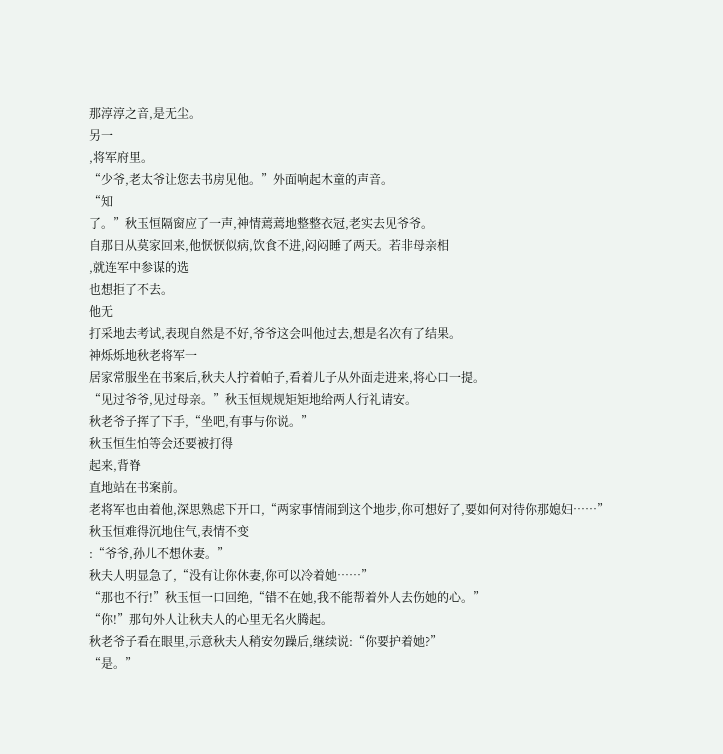那淳淳之音,是无尘。
另一
,将军府里。
“少爷,老太爷让您去书房见他。”外面响起木童的声音。
“知
了。”秋玉恒隔窗应了一声,神情蔫蔫地整整衣冠,老实去见爷爷。
自那日从莫家回来,他恹恹似病,饮食不进,闷闷睡了两天。若非母亲相
,就连军中参谋的选
也想拒了不去。
他无
打采地去考试,表现自然是不好,爷爷这会叫他过去,想是名次有了结果。
神烁烁地秋老将军一
居家常服坐在书案后,秋夫人拧着帕子,看着儿子从外面走进来,将心口一提。
“见过爷爷,见过母亲。”秋玉恒规规矩矩地给两人行礼请安。
秋老爷子挥了下手,“坐吧,有事与你说。”
秋玉恒生怕等会还要被打得
起来,背脊
直地站在书案前。
老将军也由着他,深思熟虑下开口,“两家事情闹到这个地步,你可想好了,要如何对待你那媳妇……”
秋玉恒难得沉地住气,表情不变
:“爷爷,孙儿不想休妻。”
秋夫人明显急了,“没有让你休妻,你可以冷着她……”
“那也不行!”秋玉恒一口回绝,“错不在她,我不能帮着外人去伤她的心。”
“你!”那句外人让秋夫人的心里无名火腾起。
秋老爷子看在眼里,示意秋夫人稍安勿躁后,继续说:“你要护着她?”
“是。”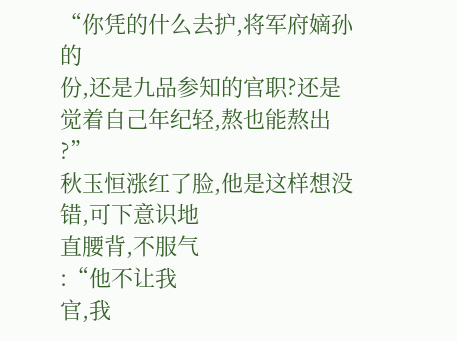“你凭的什么去护,将军府嫡孙的
份,还是九品参知的官职?还是觉着自己年纪轻,熬也能熬出
?”
秋玉恒涨红了脸,他是这样想没错,可下意识地
直腰背,不服气
:“他不让我
官,我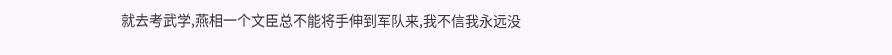就去考武学,燕相一个文臣总不能将手伸到军队来,我不信我永远没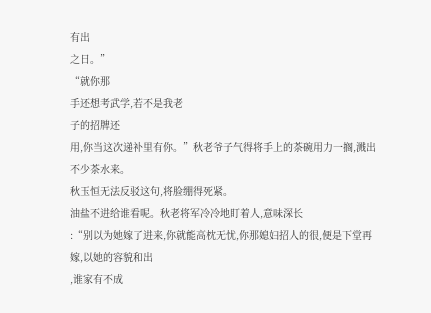有出
之日。”
“就你那
手还想考武学,若不是我老
子的招牌还
用,你当这次递补里有你。”秋老爷子气得将手上的茶碗用力一搁,溅出不少茶水来。
秋玉恒无法反驳这句,将脸绷得死紧。
油盐不进给谁看呢。秋老将军冷冷地盯着人,意味深长
:“别以为她嫁了进来,你就能高枕无忧,你那媳妇招人的很,便是下堂再嫁,以她的容貌和出
,谁家有不成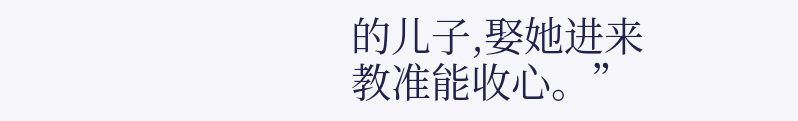的儿子,娶她进来
教准能收心。”